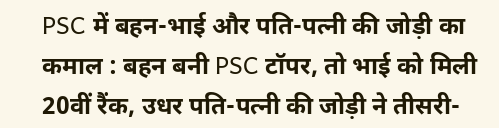PSC में बहन-भाई और पति-पत्नी की जोड़ी का कमाल : बहन बनी PSC टॉपर, तो भाई को मिली 20वीं रैंक, उधर पति-पत्नी की जोड़ी ने तीसरी-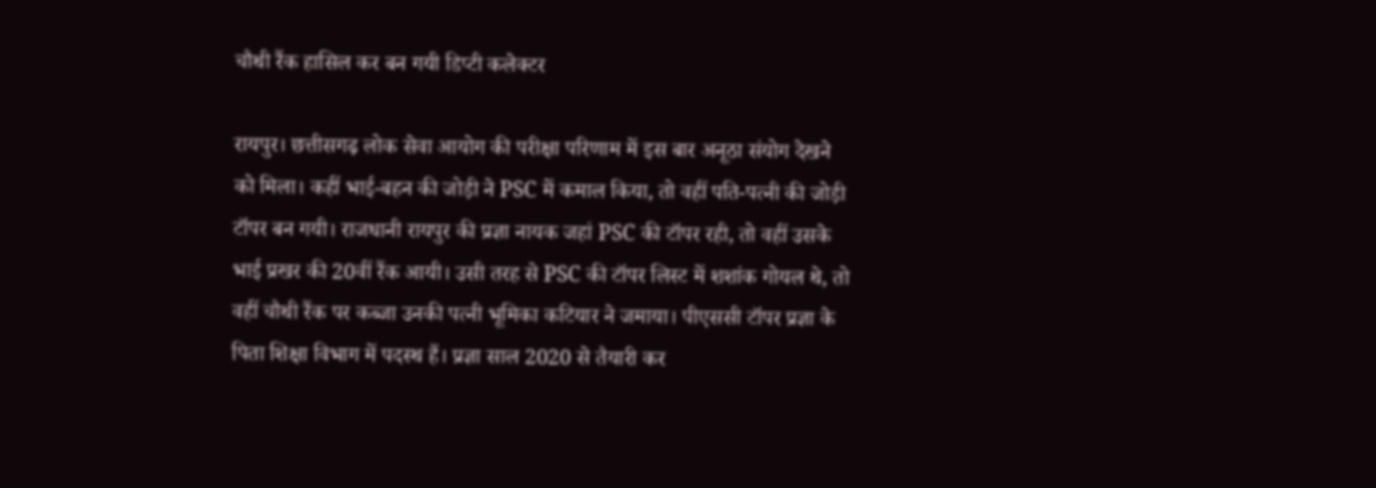चौथी रैंक हासिल कर बन गयी डिप्टी कलेक्टर

रायपुर। छत्तीसगढ़ लोक सेवा आयोग की परीक्षा परिणाम में इस बार अनूठा संयोग देखने को मिला। कहीं भाई-बहन की जोड़ी ने PSC में कमाल किया, तो वहीं पति-पत्नी की जोड़ी टॉपर बन गयी। राजधानी रायपुर की प्रज्ञा नायक जहां PSC की टॉपर रही, तो वहीं उसके भाई प्रखर की 20वीं रैंक आयी। उसी तरह से PSC की टॉपर लिस्ट में शशांक गोयल थे, तो वहीं चौथी रैंक पर कब्जा उनकी पत्नी भूमिका कटियार ने जमाया। पीएससी टॉपर प्रज्ञा के पिता शिक्षा विभाग में पदस्थ हैं। प्रज्ञा साल 2020 से तैयारी कर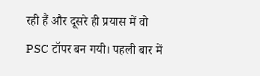रही हैं और दूसरे ही प्रयास में वो PSC टॉपर बन गयी। पहली बार में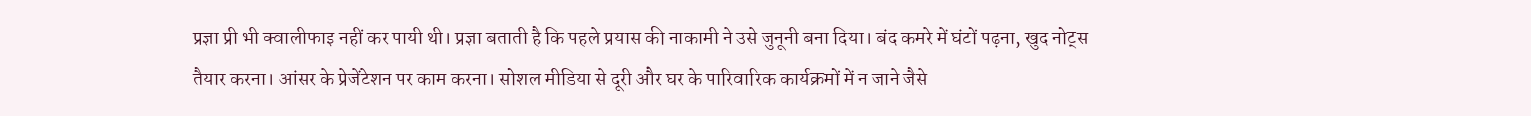प्रज्ञा प्री भी क्वालीफाइ नहीं कर पायी थी। प्रज्ञा बताती है कि पहले प्रयास की नाकामी ने उसे जुनूनी बना दिया। बंद कमरे में घंटों पढ़ना, खुद नोट्स तैयार करना। आंसर के प्रेजेंटेशन पर काम करना। सोशल मीडिया से दूरी और घर के पारिवारिक कार्यक्रमों में न जाने जैसे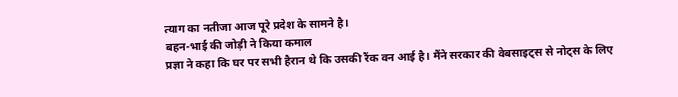त्याग का नतीजा आज पूरे प्रदेश के सामने है।
बहन-भाई की जोड़ी ने किया कमाल
प्रज्ञा ने कहा कि घर पर सभी हैरान थे कि उसकी रैंक वन आई है। मैंने सरकार की वेबसाइट्स से नोट्स के लिए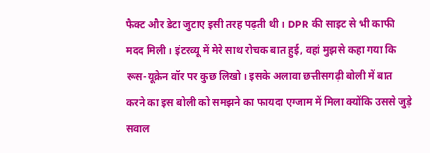फैक्ट और डेटा जुटाए इसी तरह पढ़ती थी। DPR की साइट से भी काफी मदद मिली। इंटरव्यू में मेरे साथ रोचक बात हुई, वहां मुझसे कहा गया कि रूस-यूक्रेन वॉर पर कुछ लिखो। इसके अलावा छत्तीसगढ़ी बोली में बात करने का इस बोली को समझने का फायदा एग्जाम में मिला क्योंकि उससे जुड़े सवाल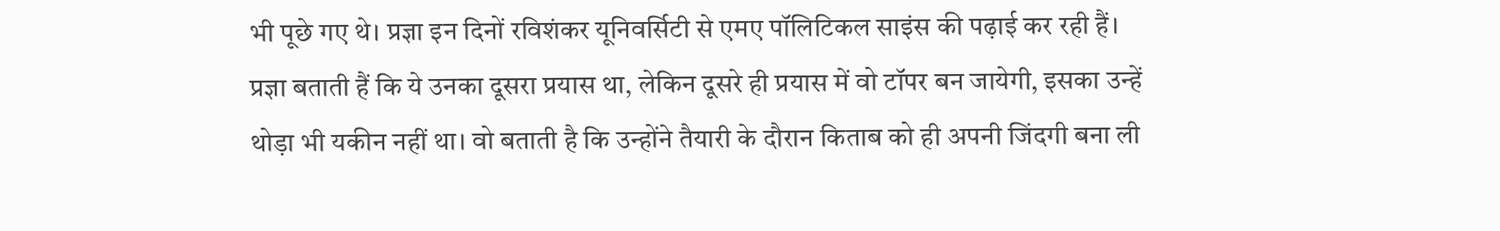भी पूछे गए थे। प्रज्ञा इन दिनों रविशंकर यूनिवर्सिटी से एमए पॉलिटिकल साइंस की पढ़ाई कर रही हैं। प्रज्ञा बताती हैं कि ये उनका दूसरा प्रयास था, लेकिन दूसरे ही प्रयास में वो टॉपर बन जायेगी, इसका उन्हें थोड़ा भी यकीन नहीं था। वो बताती है कि उन्होंने तैयारी के दौरान किताब को ही अपनी जिंदगी बना ली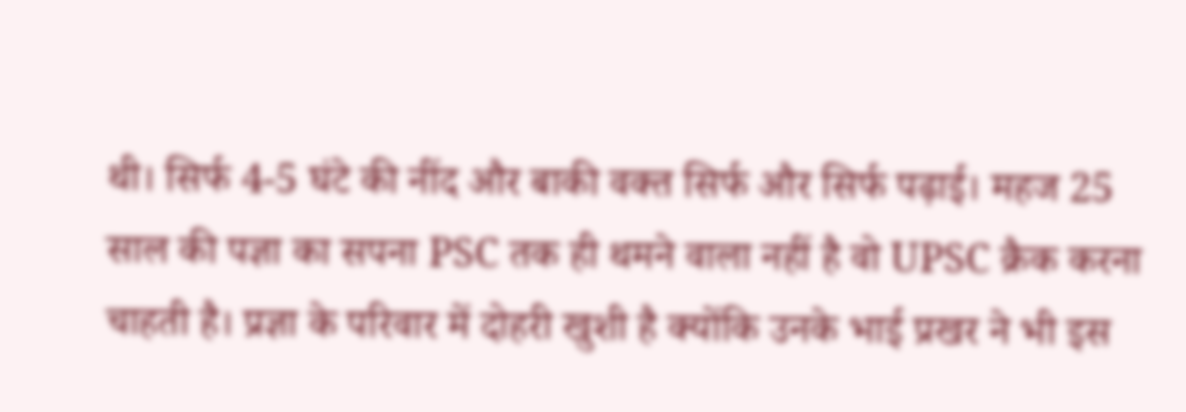थी। सिर्फ 4-5 घंटे की नींद और बाकी वक्त सिर्फ और सिर्फ पढ़ाई। महज 25 साल की पज्ञा का सपना PSC तक ही थमने वाला नहीं है वो UPSC क्रैक करना चाहती है। प्रज्ञा के परिवार में दोहरी खुशी है क्योंकि उनके भाई प्रखर ने भी इस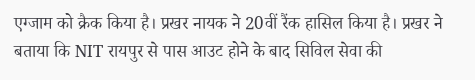एग्जाम को क्रैक किया है। प्रखर नायक ने 20वीं रैंक हासिल किया है। प्रखर ने बताया कि NIT रायपुर से पास आउट होने के बाद सिविल सेवा की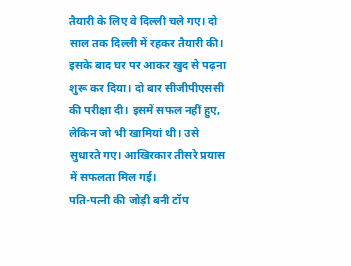तैयारी के लिए वे दिल्ली चले गए। दो साल तक दिल्ली में रहकर तैयारी की। इसके बाद घर पर आकर खुद से पढ़ना शुरू कर दिया। दो बार सीजीपीएससी की परीक्षा दी। इसमें सफल नहीं हुए, लेकिन जो भी खामियां थी। उसे सुधारते गए। आखिरकार तीसरे प्रयास में सफलता मिल गई।
पति-पत्नी की जोड़ी बनी टॉप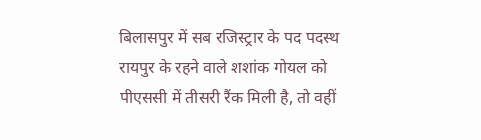बिलासपुर में सब रजिस्ट्रार के पद पदस्थ रायपुर के रहने वाले शशांक गोयल को पीएससी में तीसरी रैंक मिली है, तो वहीं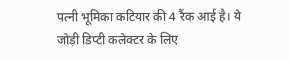पत्नी भूमिका कटियार की 4 रैंक आई है। ये जोड़ी डिप्टी कलेक्टर के लिए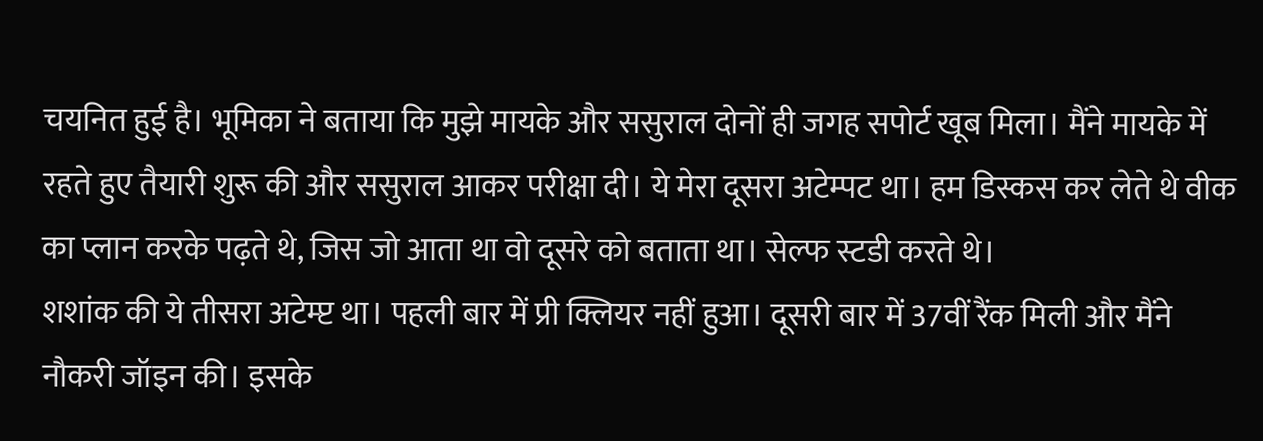चयनित हुई है। भूमिका ने बताया कि मुझे मायके और ससुराल दोनों ही जगह सपोर्ट खूब मिला। मैंने मायके में रहते हुए तैयारी शुरू की और ससुराल आकर परीक्षा दी। ये मेरा दूसरा अटेम्पट था। हम डिस्कस कर लेते थे वीक का प्लान करके पढ़ते थे, जिस जो आता था वो दूसरे को बताता था। सेल्फ स्टडी करते थे।
शशांक की ये तीसरा अटेम्प्ट था। पहली बार में प्री क्लियर नहीं हुआ। दूसरी बार में 37वीं रैंक मिली और मैंने नौकरी जॉइन की। इसके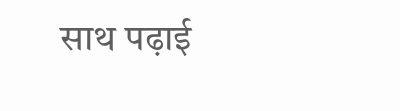साथ पढ़ाई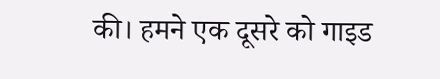की। हमने एक दूसरे को गाइड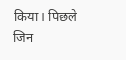किया। पिछले जिन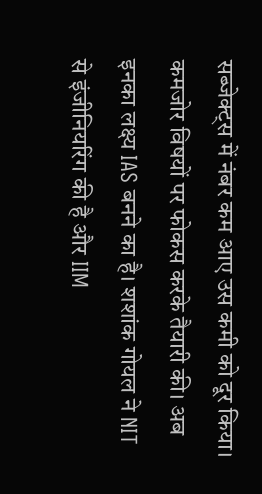सब्जेक्ट्स में नंबर कम आए उस कमी को दूर किया। कमजोर विषयों पर फोकस करके तैयारी की। अब इनका लक्ष्य IAS बनने का है। शशांक गोयल ने NIT से इंजीनियरिंग की है और IIM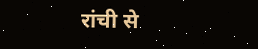रांची से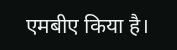एमबीए किया है।